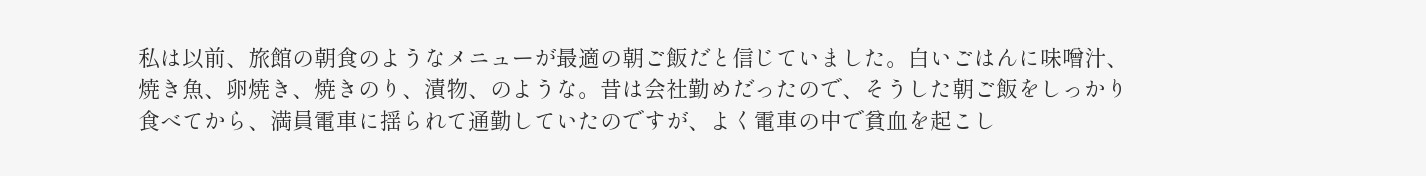私は以前、旅館の朝食のようなメニューが最適の朝ご飯だと信じていました。白いごはんに味噌汁、焼き魚、卵焼き、焼きのり、漬物、のような。昔は会社勤めだったので、そうした朝ご飯をしっかり食べてから、満員電車に揺られて通勤していたのですが、よく電車の中で貧血を起こし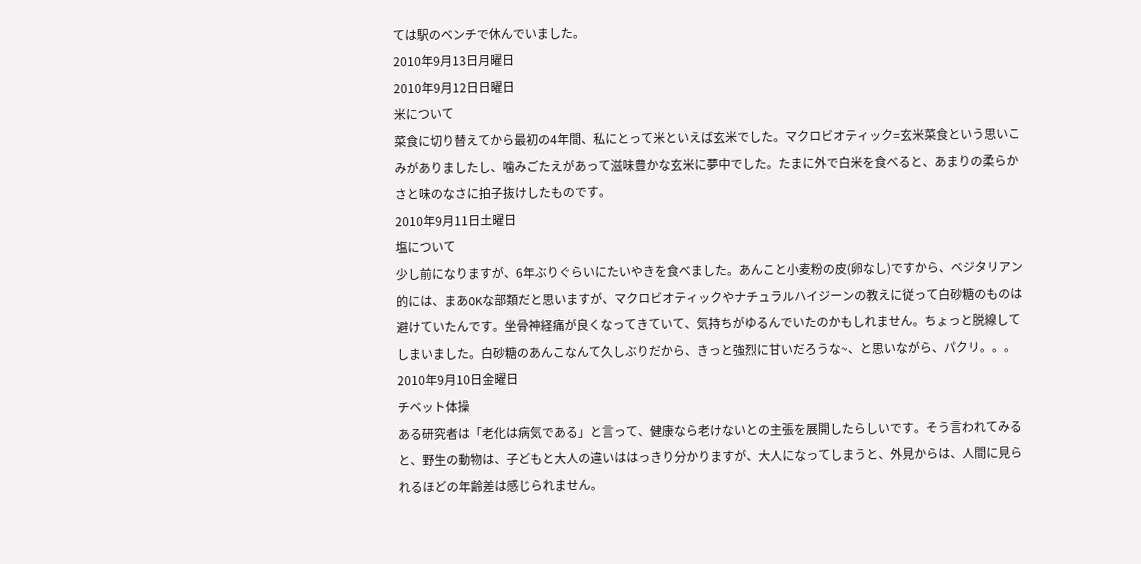ては駅のベンチで休んでいました。
2010年9月13日月曜日
2010年9月12日日曜日
米について
菜食に切り替えてから最初の4年間、私にとって米といえば玄米でした。マクロビオティック=玄米菜食という思いこみがありましたし、噛みごたえがあって滋味豊かな玄米に夢中でした。たまに外で白米を食べると、あまりの柔らかさと味のなさに拍子抜けしたものです。
2010年9月11日土曜日
塩について
少し前になりますが、6年ぶりぐらいにたいやきを食べました。あんこと小麦粉の皮(卵なし)ですから、ベジタリアン的には、まあOKな部類だと思いますが、マクロビオティックやナチュラルハイジーンの教えに従って白砂糖のものは避けていたんです。坐骨神経痛が良くなってきていて、気持ちがゆるんでいたのかもしれません。ちょっと脱線してしまいました。白砂糖のあんこなんて久しぶりだから、きっと強烈に甘いだろうな~、と思いながら、パクリ。。。
2010年9月10日金曜日
チベット体操
ある研究者は「老化は病気である」と言って、健康なら老けないとの主張を展開したらしいです。そう言われてみると、野生の動物は、子どもと大人の違いははっきり分かりますが、大人になってしまうと、外見からは、人間に見られるほどの年齢差は感じられません。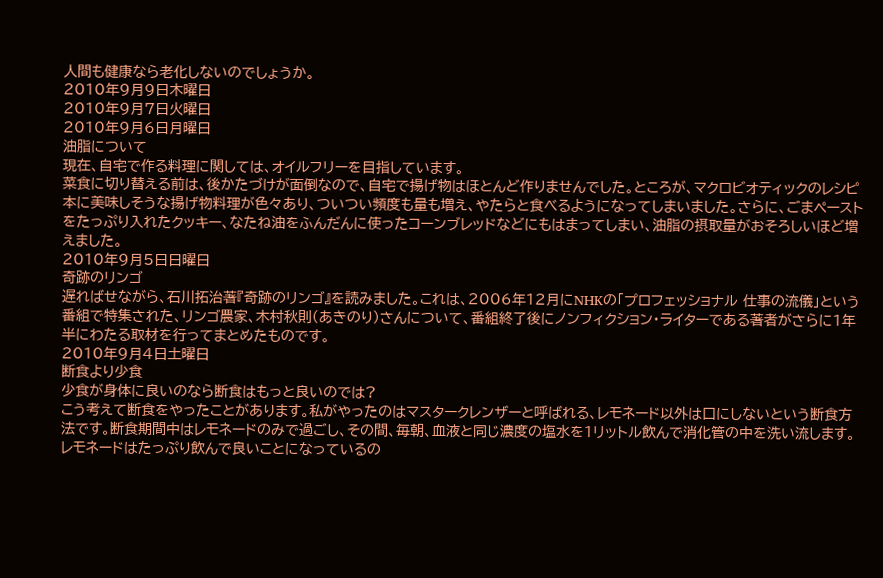人間も健康なら老化しないのでしょうか。
2010年9月9日木曜日
2010年9月7日火曜日
2010年9月6日月曜日
油脂について
現在、自宅で作る料理に関しては、オイルフリーを目指しています。
菜食に切り替える前は、後かたづけが面倒なので、自宅で揚げ物はほとんど作りませんでした。ところが、マクロビオティックのレシピ本に美味しそうな揚げ物料理が色々あり、ついつい頻度も量も増え、やたらと食べるようになってしまいました。さらに、ごまペーストをたっぷり入れたクッキー、なたね油をふんだんに使ったコーンブレッドなどにもはまってしまい、油脂の摂取量がおそろしいほど増えました。
2010年9月5日日曜日
奇跡のリンゴ
遅ればせながら、石川拓治著『奇跡のリンゴ』を読みました。これは、2006年12月にNHKの「プロフェッショナル 仕事の流儀」という番組で特集された、リンゴ農家、木村秋則(あきのり)さんについて、番組終了後にノンフィクション・ライターである著者がさらに1年半にわたる取材を行ってまとめたものです。
2010年9月4日土曜日
断食より少食
少食が身体に良いのなら断食はもっと良いのでは?
こう考えて断食をやったことがあります。私がやったのはマスタークレンザーと呼ばれる、レモネード以外は口にしないという断食方法です。断食期間中はレモネードのみで過ごし、その間、毎朝、血液と同じ濃度の塩水を1リットル飲んで消化管の中を洗い流します。レモネードはたっぷり飲んで良いことになっているの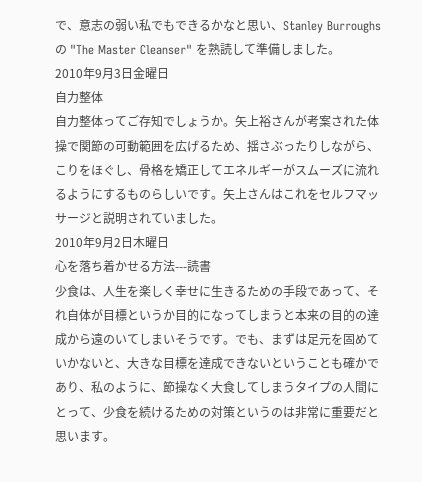で、意志の弱い私でもできるかなと思い、Stanley Burroughs の "The Master Cleanser" を熟読して準備しました。
2010年9月3日金曜日
自力整体
自力整体ってご存知でしょうか。矢上裕さんが考案された体操で関節の可動範囲を広げるため、揺さぶったりしながら、こりをほぐし、骨格を矯正してエネルギーがスムーズに流れるようにするものらしいです。矢上さんはこれをセルフマッサージと説明されていました。
2010年9月2日木曜日
心を落ち着かせる方法---読書
少食は、人生を楽しく幸せに生きるための手段であって、それ自体が目標というか目的になってしまうと本来の目的の達成から遠のいてしまいそうです。でも、まずは足元を固めていかないと、大きな目標を達成できないということも確かであり、私のように、節操なく大食してしまうタイプの人間にとって、少食を続けるための対策というのは非常に重要だと思います。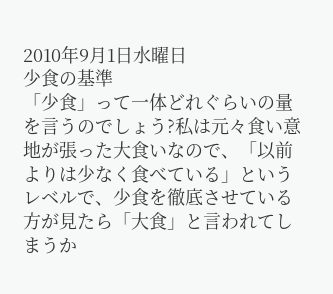2010年9月1日水曜日
少食の基準
「少食」って一体どれぐらいの量を言うのでしょう?私は元々食い意地が張った大食いなので、「以前よりは少なく食べている」というレベルで、少食を徹底させている方が見たら「大食」と言われてしまうか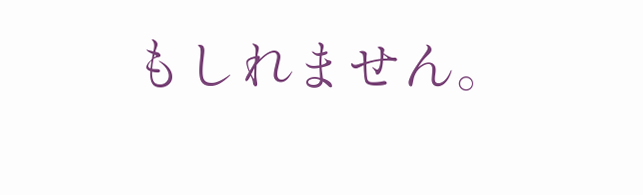もしれません。